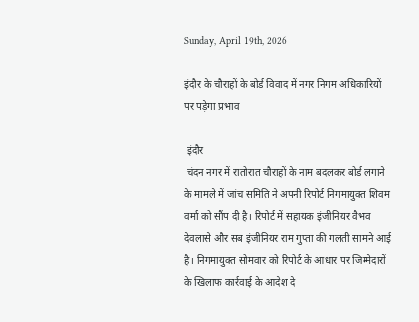Sunday, April 19th, 2026

इंदौर के चौराहों के बोर्ड विवाद में नगर निगम अधिकारियों पर पड़ेगा प्रभाव

 इंदौर
 चंदन नगर में रातोरात चौराहों के नाम बदलकर बोर्ड लगाने के मामले में जांच समिति ने अपनी रिपोर्ट निगमायुक्त शिवम वर्मा को सौंप दी है। रिपोर्ट में सहायक इंजीनियर वैभव देवलासे और सब इंजीनियर राम गुप्ता की गलती सामने आई है। निगमायुक्त सोमवार को रिपोर्ट के आधार पर जिम्मेदारों के खिलाफ कार्रवाई के आदेश दे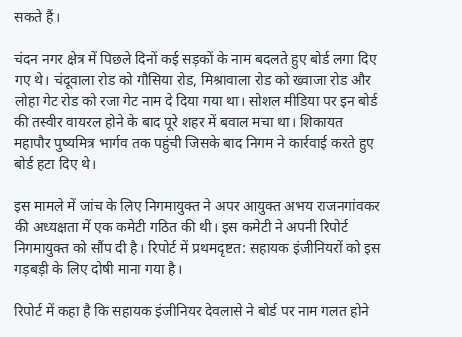सकते हैं।

चंदन नगर क्षेत्र में पिछले दिनों कई सड़कों के नाम बदलते हुए बोर्ड लगा दिए गए थे। चंदूवाला रोड को गौसिया रोड, मिश्रावाला रोड को ख्वाजा रोड और लोहा गेट रोड को रजा गेट नाम दे दिया गया था। सोशल मीडिया पर इन बोर्ड की तस्वीर वायरल होने के बाद पूरे शहर में बवाल मचा था। शिकायत महापौर पुष्यमित्र भार्गव तक पहुंची जिसके बाद निगम ने कार्रवाई करते हुए बोर्ड हटा दिए थे।

इस मामले में जांच के लिए निगमायुक्त ने अपर आयुक्त अभय राजनगांवकर की अध्यक्षता में एक कमेटी गठित की थी। इस कमेटी ने अपनी रिपोर्ट निगमायुक्त को सौंप दी है। रिपोर्ट में प्रथमदृष्टत: सहायक इंजीनियरों को इस गड़बड़ी के लिए दोषी माना गया है।

रिपोर्ट में कहा है कि सहायक इंजीनियर देवलासे ने बोर्ड पर नाम गलत होने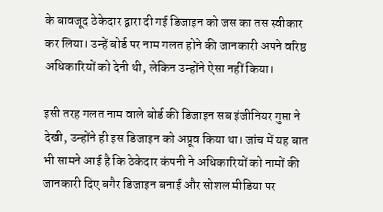के बावजूद ठेकेदार द्वारा दी गई डिजाइन को जस का तस स्वीकार कर लिया। उन्हें बोर्ड पर नाम गलत होने की जानकारी अपने वरिष्ठ अधिकारियों को देनी थी, लेकिन उन्होंने ऐसा नहीं किया।

इसी तरह गलत नाम वाले बोर्ड की डिजाइन सब इंजीनियर गुप्ता ने देखी, उन्होंने ही इस डिजाइन को अप्रूव किया था। जांच में यह बात भी सामने आई है कि ठेकेदार कंपनी ने अधिकारियों को नामों की जानकारी दिए बगैर डिजाइन बनाई और सोशल मीडिया पर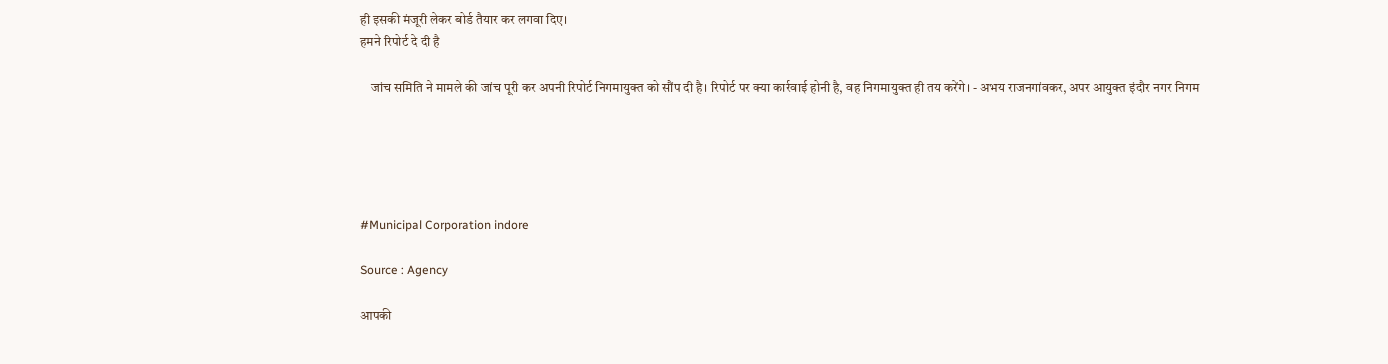ही इसकी मंजूरी लेकर बोर्ड तैयार कर लगवा दिए।
हमने रिपोर्ट दे दी है

    जांच समिति ने मामले की जांच पूरी कर अपनी रिपोर्ट निगमायुक्त को सौंप दी है। रिपोर्ट पर क्या कार्रवाई होनी है, वह निगमायुक्त ही तय करेंगे। - अभय राजनगांवकर, अपर आयुक्त इंदौर नगर निगम





#Municipal Corporation indore

Source : Agency

आपकी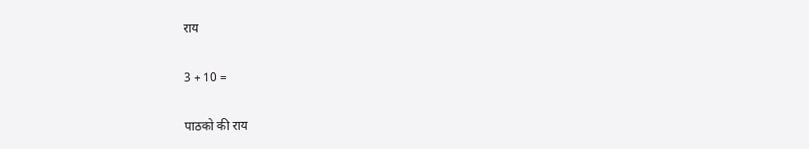राय

3 + 10 =

पाठको की राय